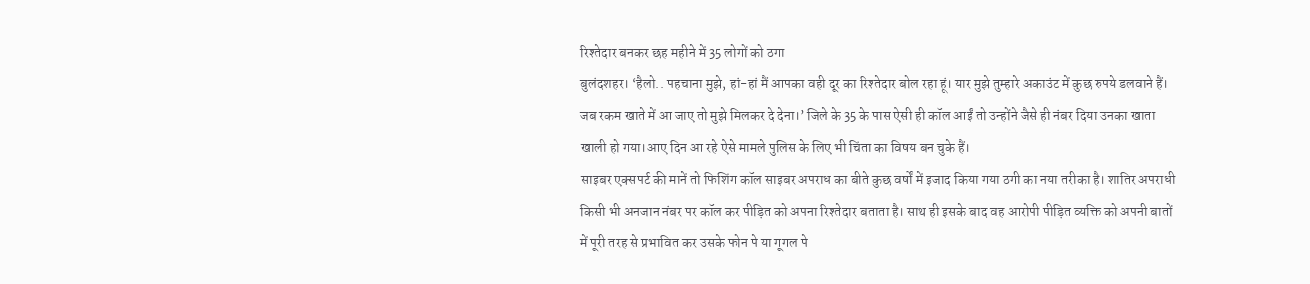रिश्तेदार बनकर छह महीने में 35 लोगों को ठगा
बुलंदशहर। ‘हैलो.. पहचाना मुझे, हां-हां मैं आपका वही दूर का रिश्तेदार बोल रहा हूं। यार मुझे तुम्हारे अकाउंट में कुछ रुपये डलवाने हैं। जब रकम खाते में आ जाए तो मुझे मिलकर दे देना।’ जिले के 35 के पास ऐसी ही कॉल आईं तो उन्होंने जैसे ही नंबर दिया उनका खाता खाली हो गया।आए दिन आ रहे ऐसे मामले पुलिस के लिए भी चिंता का विषय बन चुके हैं।
साइबर एक्सपर्ट की मानें तो फिशिंग कॉल साइबर अपराध का बीते कुछ वर्षों में इजाद किया गया ठगी का नया तरीका है। शातिर अपराधी किसी भी अनजान नंबर पर कॉल कर पीड़ित को अपना रिश्तेदार बताता है। साथ ही इसके बाद वह आरोपी पीड़ित व्यक्ति को अपनी बातों में पूरी तरह से प्रभावित कर उसके फोन पे या गूगल पे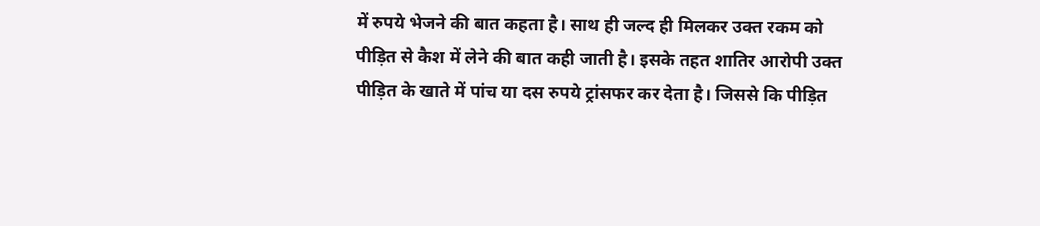में रुपये भेजने की बात कहता है। साथ ही जल्द ही मिलकर उक्त रकम को पीड़ित से कैश में लेने की बात कही जाती है। इसके तहत शातिर आरोपी उक्त पीड़ित के खाते में पांच या दस रुपये ट्रांसफर कर देता है। जिससे कि पीड़ित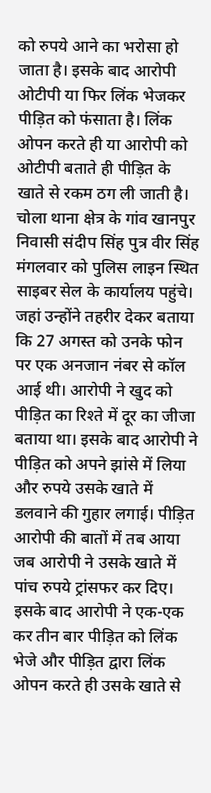को रुपये आने का भरोसा हो जाता है। इसके बाद आरोपी ओटीपी या फिर लिंक भेजकर पीड़ित को फंसाता है। लिंक ओपन करते ही या आरोपी को ओटीपी बताते ही पीड़ित के खाते से रकम ठग ली जाती है।
चोला थाना क्षेत्र के गांव खानपुर निवासी संदीप सिंह पुत्र वीर सिंह मंगलवार को पुलिस लाइन स्थित साइबर सेल के कार्यालय पहुंचे। जहां उन्होंने तहरीर देकर बताया कि 27 अगस्त को उनके फोन पर एक अनजान नंबर से कॉल आई थी। आरोपी ने खुद को पीड़ित का रिश्ते में दूर का जीजा बताया था। इसके बाद आरोपी ने पीड़ित को अपने झांसे में लिया और रुपये उसके खाते में डलवाने की गुहार लगाई। पीड़ित आरोपी की बातों में तब आया जब आरोपी ने उसके खाते में पांच रुपये ट्रांसफर कर दिए। इसके बाद आरोपी ने एक-एक कर तीन बार पीड़ित को लिंक भेजे और पीड़ित द्वारा लिंक ओपन करते ही उसके खाते से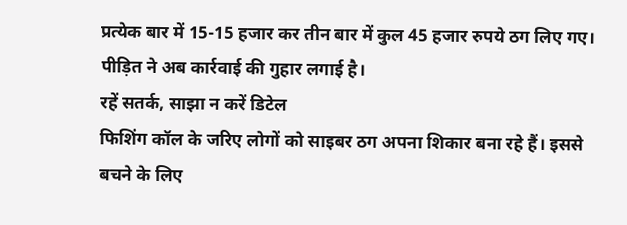प्रत्येक बार में 15-15 हजार कर तीन बार में कुल 45 हजार रुपये ठग लिए गए। पीड़ित ने अब कार्रवाई की गुहार लगाई है।
रहें सतर्क, साझा न करें डिटेल
फिशिंग कॉल के जरिए लोगों को साइबर ठग अपना शिकार बना रहे हैं। इससे बचने के लिए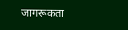जागरूकता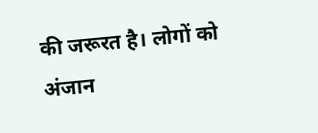की जरूरत है। लोगों को अंजान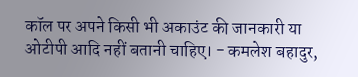कॉल पर अपने किसी भी अकाउंट की जानकारी या ओटीपी आदि नहीं बतानी चाहिए। - कमलेश बहादुर,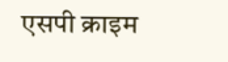एसपी क्राइम